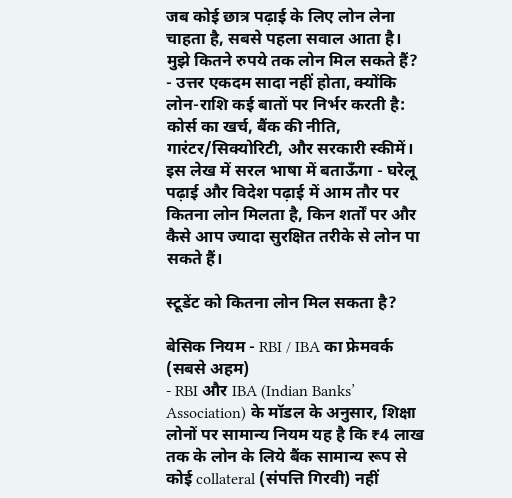जब कोई छात्र पढ़ाई के लिए लोन लेना चाहता है, सबसे पहला सवाल आता है। मुझे कितने रुपये तक लोन मिल सकते हैं? - उत्तर एकदम सादा नहीं होता, क्योंकि लोन-राशि कई बातों पर निर्भर करती है: कोर्स का खर्च, बैंक की नीति, गारंटर/सिक्योरिटी, और सरकारी स्कीमें। इस लेख में सरल भाषा में बताऊँगा - घरेलू पढ़ाई और विदेश पढ़ाई में आम तौर पर कितना लोन मिलता है, किन शर्तों पर और कैसे आप ज्यादा सुरक्षित तरीके से लोन पा सकते हैं।

स्टूडेंट को कितना लोन मिल सकता है?

बेसिक नियम - RBI / IBA का फ्रेमवर्क (सबसे अहम)
- RBI और IBA (Indian Banks’ Association) के मॉडल के अनुसार, शिक्षा लोनों पर सामान्य नियम यह है कि ₹4 लाख तक के लोन के लिये बैंक सामान्य रूप से कोई collateral (संपत्ति गिरवी) नहीं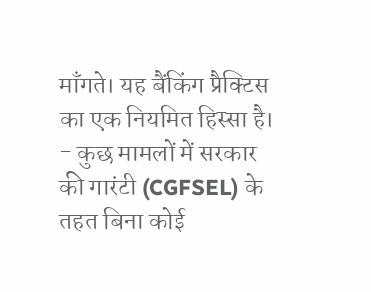माँगते। यह बैंकिंग प्रैक्टिस का एक नियमित हिस्सा है।
- कुछ मामलों में सरकार की गारंटी (CGFSEL) के तहत बिना कोई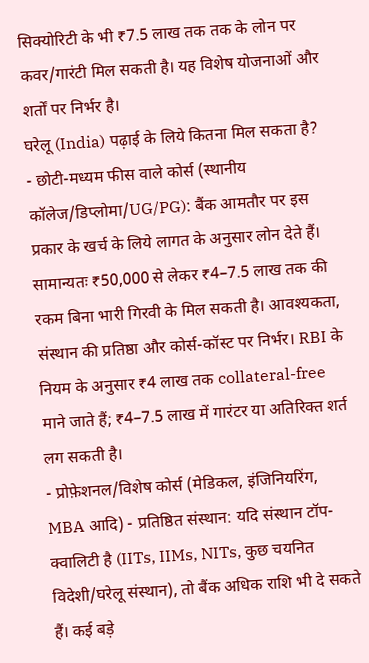सिक्योरिटी के भी ₹7.5 लाख तक तक के लोन पर कवर/गारंटी मिल सकती है। यह विशेष योजनाओं और शर्तों पर निर्भर है।
घरेलू (India) पढ़ाई के लिये कितना मिल सकता है?
- छोटी-मध्यम फीस वाले कोर्स (स्थानीय कॉलेज/डिप्लोमा/UG/PG): बैंक आमतौर पर इस प्रकार के खर्च के लिये लागत के अनुसार लोन देते हैं। सामान्यतः ₹50,000 से लेकर ₹4–7.5 लाख तक की रकम बिना भारी गिरवी के मिल सकती है। आवश्यकता, संस्थान की प्रतिष्ठा और कोर्स-कॉस्ट पर निर्भर। RBI के नियम के अनुसार ₹4 लाख तक collateral-free माने जाते हैं; ₹4–7.5 लाख में गारंटर या अतिरिक्त शर्त लग सकती है।
- प्रोफ़ेशनल/विशेष कोर्स (मेडिकल, इंजिनियरिंग, MBA आदि) - प्रतिष्ठित संस्थान: यदि संस्थान टॉप-क्वालिटी है (IITs, IIMs, NITs, कुछ चयनित विदेशी/घरेलू संस्थान), तो बैंक अधिक राशि भी दे सकते हैं। कई बड़े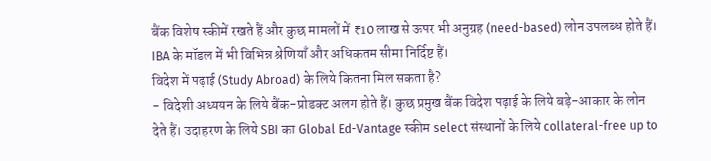बैंक विशेष स्कीमें रखते हैं और कुछ मामलों में ₹10 लाख से ऊपर भी अनुग्रह (need-based) लोन उपलब्ध होते हैं। IBA के मॉडल में भी विभिन्न श्रेणियाँ और अधिकतम सीमा निर्दिष्ट हैं।
विदेश में पढ़ाई (Study Abroad) के लिये कितना मिल सकता है?
- विदेशी अध्ययन के लिये बैंक-प्रोडक्ट अलग होते हैं। कुछ प्रमुख बैंक विदेश पढ़ाई के लिये बड़े-आकार के लोन देते हैं। उदाहरण के लिये SBI का Global Ed-Vantage स्कीम select संस्थानों के लिये collateral-free up to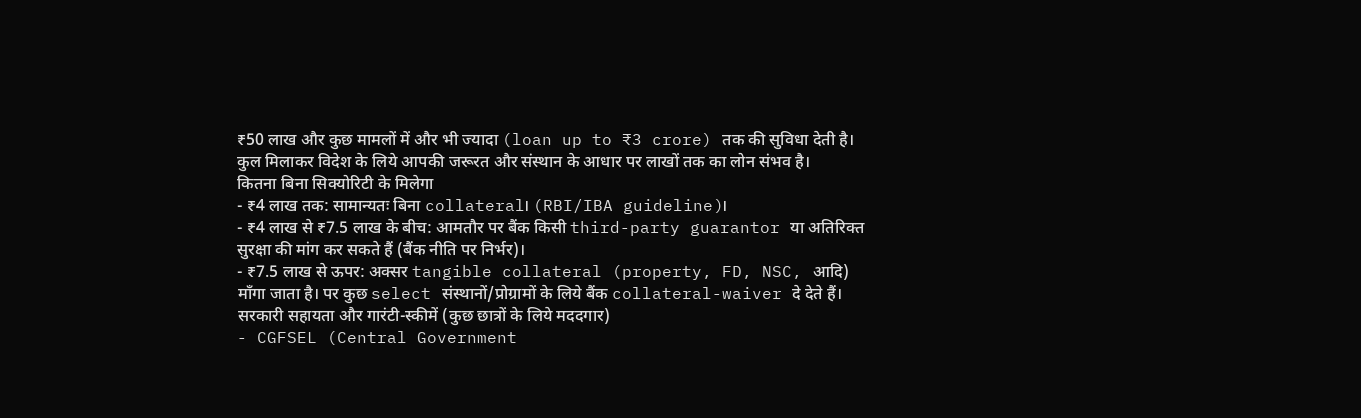₹50 लाख और कुछ मामलों में और भी ज्यादा (loan up to ₹3 crore) तक की सुविधा देती है। कुल मिलाकर विदेश के लिये आपकी जरूरत और संस्थान के आधार पर लाखों तक का लोन संभव है।
कितना बिना सिक्योरिटी के मिलेगा
- ₹4 लाख तक: सामान्यतः बिना collateral। (RBI/IBA guideline)।
- ₹4 लाख से ₹7.5 लाख के बीच: आमतौर पर बैंक किसी third-party guarantor या अतिरिक्त सुरक्षा की मांग कर सकते हैं (बैंक नीति पर निर्भर)।
- ₹7.5 लाख से ऊपर: अक्सर tangible collateral (property, FD, NSC, आदि) माँगा जाता है। पर कुछ select संस्थानों/प्रोग्रामों के लिये बैंक collateral-waiver दे देते हैं।
सरकारी सहायता और गारंटी-स्कीमें (कुछ छात्रों के लिये मददगार)
- CGFSEL (Central Government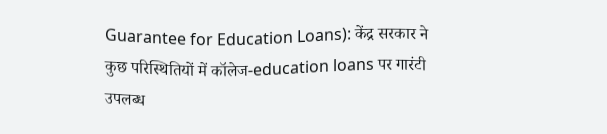Guarantee for Education Loans): केंद्र सरकार ने कुछ परिस्थितियों में कॉलेज-education loans पर गारंटी उपलब्ध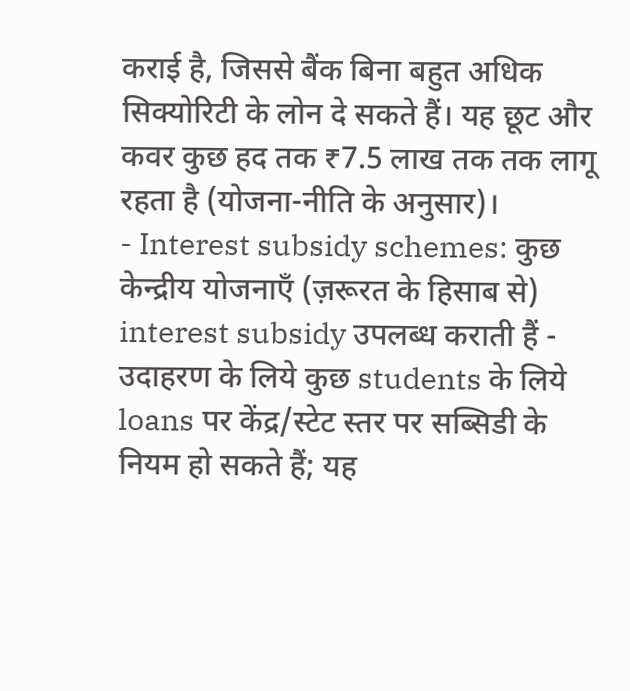कराई है, जिससे बैंक बिना बहुत अधिक सिक्योरिटी के लोन दे सकते हैं। यह छूट और कवर कुछ हद तक ₹7.5 लाख तक तक लागू रहता है (योजना-नीति के अनुसार)।
- Interest subsidy schemes: कुछ केन्द्रीय योजनाएँ (ज़रूरत के हिसाब से) interest subsidy उपलब्ध कराती हैं - उदाहरण के लिये कुछ students के लिये loans पर केंद्र/स्टेट स्तर पर सब्सिडी के नियम हो सकते हैं; यह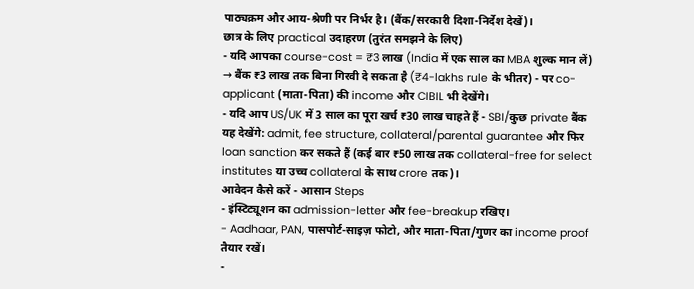पाठ्यक्रम और आय-श्रेणी पर निर्भर है। (बैंक/सरकारी दिशा-निर्देश देखें)।
छात्र के लिए practical उदाहरण (तुरंत समझने के लिए)
- यदि आपका course-cost = ₹3 लाख (India में एक साल का MBA शुल्क मान लें) → बैंक ₹3 लाख तक बिना गिरवी दे सकता है (₹4-lakhs rule के भीतर) - पर co-applicant (माता-पिता) की income और CIBIL भी देखेंगे।
- यदि आप US/UK में 3 साल का पूरा खर्च ₹30 लाख चाहते हैं - SBI/कुछ private बैंक यह देखेंगे: admit, fee structure, collateral/parental guarantee और फिर loan sanction कर सकते हैं (कई बार ₹50 लाख तक collateral-free for select institutes या उच्च collateral के साथ crore तक)।
आवेदन कैसे करें - आसान Steps
- इंस्टिट्यूशन का admission-letter और fee-breakup रखिए।
- Aadhaar, PAN, पासपोर्ट-साइज़ फोटो, और माता-पिता/गुणर का income proof तैयार रखें।
-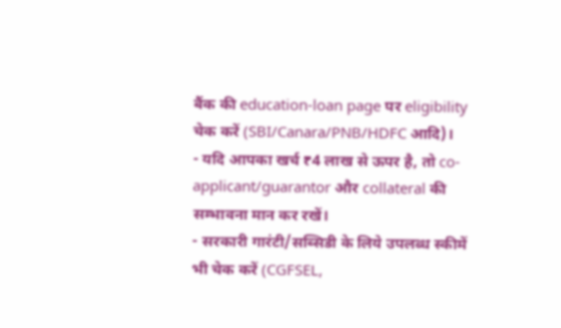बैंक की education-loan page पर eligibility चेक करें (SBI/Canara/PNB/HDFC आदि)।
- यदि आपका खर्च ₹4 लाख से ऊपर है, तो co-applicant/guarantor और collateral की सम्भावना मान कर रखें।
- सरकारी गारंटी/सब्सिडी के लिये उपलब्ध स्कीमें भी चेक करें (CGFSEL,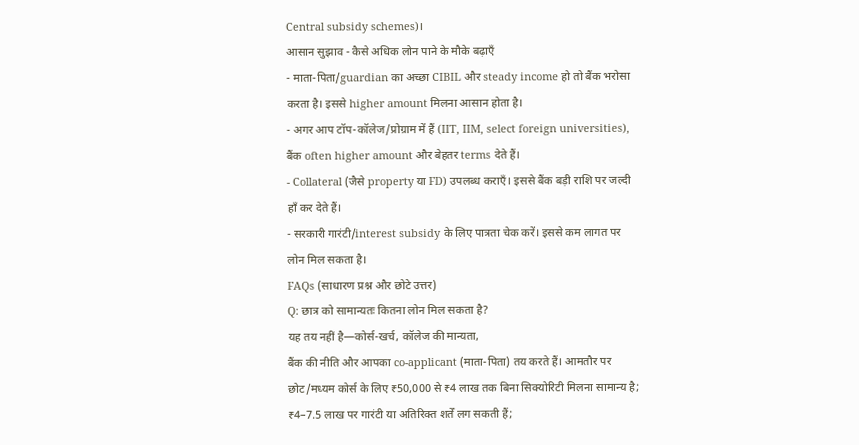Central subsidy schemes)।
आसान सुझाव - कैसे अधिक लोन पाने के मौके बढ़ाएँ
- माता-पिता/guardian का अच्छा CIBIL और steady income हो तो बैंक भरोसा करता है। इससे higher amount मिलना आसान होता है।
- अगर आप टॉप-कॉलेज/प्रोग्राम में हैं (IIT, IIM, select foreign universities), बैंक often higher amount और बेहतर terms देते हैं।
- Collateral (जैसे property या FD) उपलब्ध कराएँ। इससे बैंक बड़ी राशि पर जल्दी हाँ कर देते हैं।
- सरकारी गारंटी/interest subsidy के लिए पात्रता चेक करें। इससे कम लागत पर लोन मिल सकता है।
FAQs (साधारण प्रश्न और छोटे उत्तर)
Q: छात्र को सामान्यतः कितना लोन मिल सकता है?
यह तय नहीं है—कोर्स-खर्च, कॉलेज की मान्यता,
बैंक की नीति और आपका co-applicant (माता-पिता) तय करते हैं। आमतौर पर छोट/मध्यम कोर्स के लिए ₹50,000 से ₹4 लाख तक बिना सिक्योरिटी मिलना सामान्य है;
₹4–7.5 लाख पर गारंटी या अतिरिक्त शर्तें लग सकती हैं;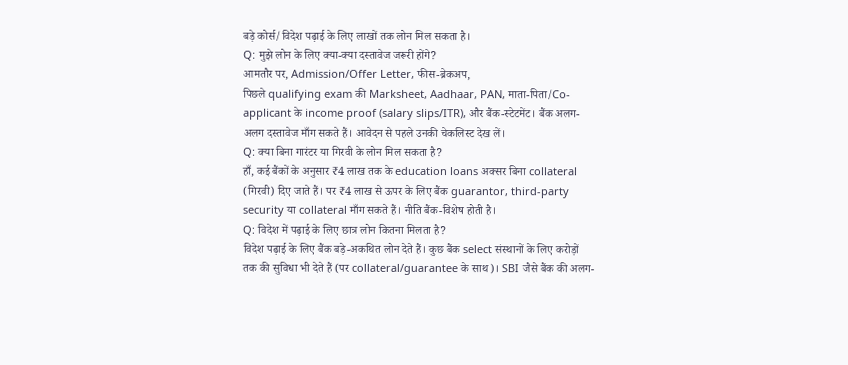बड़े कोर्स/विदेश पढ़ाई के लिए लाखों तक लोन मिल सकता है।
Q: मुझे लोन के लिए क्या-क्या दस्तावेज जरूरी होंगे?
आमतौर पर, Admission/Offer Letter, फीस-ब्रेकअप,
पिछले qualifying exam की Marksheet, Aadhaar, PAN, माता-पिता/Co-applicant के income proof (salary slips/ITR), और बैंक-स्टेटमेंट। बैंक अलग-अलग दस्तावेज माँग सकते हैं। आवेदन से पहले उनकी चेकलिस्ट देख लें।
Q: क्या बिना गारंटर या गिरवी के लोन मिल सकता है?
हाँ, कई बैंकों के अनुसार ₹4 लाख तक के education loans अक्सर बिना collateral (गिरवी) दिए जाते हैं। पर ₹4 लाख से ऊपर के लिए बैंक guarantor, third-party security या collateral माँग सकते हैं। नीति बैंक-विशेष होती है।
Q: विदेश में पढ़ाई के लिए छात्र लोन कितना मिलता है?
विदेश पढ़ाई के लिए बैंक बड़े-अकथित लोन देते हैं। कुछ बैंक select संस्थानों के लिए करोड़ों तक की सुविधा भी देते हैं (पर collateral/guarantee के साथ)। SBI जैसे बैंक की अलग-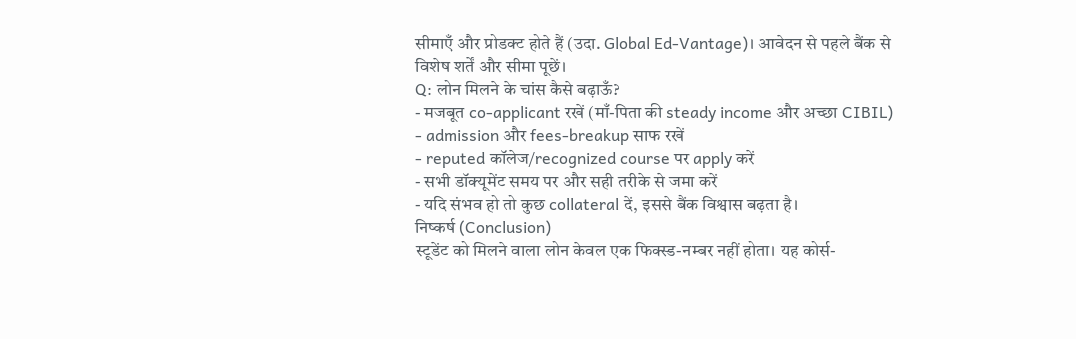सीमाएँ और प्रोडक्ट होते हैं (उदा. Global Ed-Vantage)। आवेदन से पहले बैंक से विशेष शर्तें और सीमा पूछें।
Q: लोन मिलने के चांस कैसे बढ़ाऊँ?
- मजबूत co-applicant रखें (माँ-पिता की steady income और अच्छा CIBIL)
- admission और fees-breakup साफ रखें
- reputed कॉलेज/recognized course पर apply करें
- सभी डॉक्यूमेंट समय पर और सही तरीके से जमा करें
- यदि संभव हो तो कुछ collateral दें, इससे बैंक विश्वास बढ़ता है।
निष्कर्ष (Conclusion)
स्टूडेंट को मिलने वाला लोन केवल एक फिक्स्ड-नम्बर नहीं होता। यह कोर्स-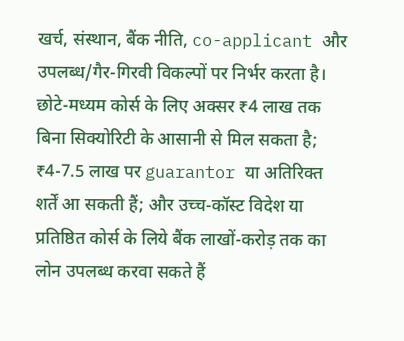खर्च, संस्थान, बैंक नीति, co-applicant और उपलब्ध/गैर-गिरवी विकल्पों पर निर्भर करता है। छोटे-मध्यम कोर्स के लिए अक्सर ₹4 लाख तक बिना सिक्योरिटी के आसानी से मिल सकता है; ₹4-7.5 लाख पर guarantor या अतिरिक्त शर्तें आ सकती हैं; और उच्च-कॉस्ट विदेश या प्रतिष्ठित कोर्स के लिये बैंक लाखों-करोड़ तक का लोन उपलब्ध करवा सकते हैं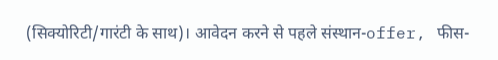(सिक्योरिटी/गारंटी के साथ)। आवेदन करने से पहले संस्थान-offer, फीस-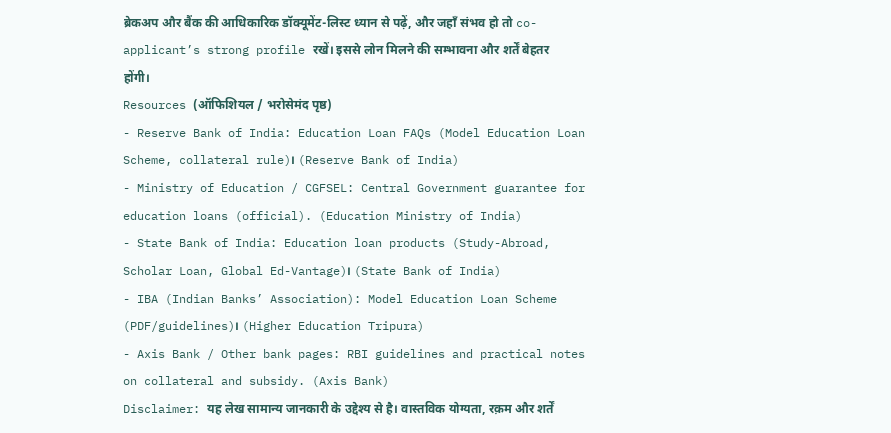ब्रेकअप और बैंक की आधिकारिक डॉक्यूमेंट-लिस्ट ध्यान से पढ़ें, और जहाँ संभव हो तो co-applicant’s strong profile रखें। इससे लोन मिलने की सम्भावना और शर्तें बेहतर होंगी।
Resources (ऑफिशियल / भरोसेमंद पृष्ठ)
- Reserve Bank of India: Education Loan FAQs (Model Education Loan Scheme, collateral rule)। (Reserve Bank of India)
- Ministry of Education / CGFSEL: Central Government guarantee for education loans (official). (Education Ministry of India)
- State Bank of India: Education loan products (Study-Abroad, Scholar Loan, Global Ed-Vantage)। (State Bank of India)
- IBA (Indian Banks’ Association): Model Education Loan Scheme (PDF/guidelines)। (Higher Education Tripura)
- Axis Bank / Other bank pages: RBI guidelines and practical notes on collateral and subsidy. (Axis Bank)
Disclaimer: यह लेख सामान्य जानकारी के उद्देश्य से है। वास्तविक योग्यता, रक़म और शर्तें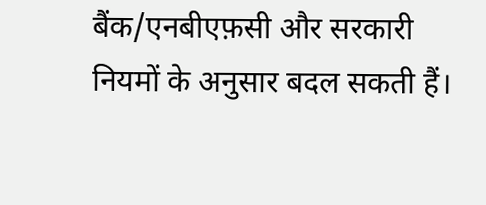बैंक/एनबीएफ़सी और सरकारी नियमों के अनुसार बदल सकती हैं।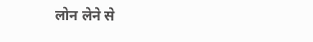लोन लेने से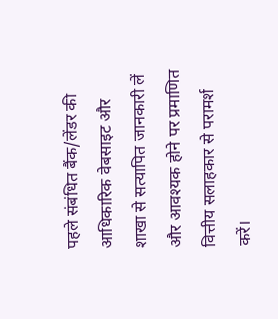पहले संबंधित बैंक/लेंडर की आधिकारिक वेबसाइट और शाखा से सत्यापित जानकारी लें और आवश्यक होने पर प्रमाणित वित्तीय सलाहकार से परामर्श करें।